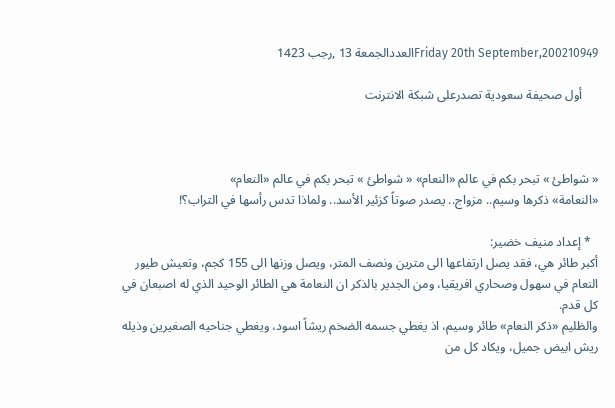Friday 20th September,200210949العددالجمعة 13 ,رجب 1423

     أول صحيفة سعودية تصدرعلى شبكة الانترنت



« شواطئ » تبحر بكم في عالم «النعام» « شواطئ » تبحر بكم في عالم «النعام»
«النعامة» ذكرها وسيم.. مزواج.. يصدر صوتاً كزئير الأسد.. ولماذا تدس رأسها في التراب؟!

  * إعداد منيف خضير:
أكبر طائر هي، فقد يصل ارتفاعها الى مترين ونصف المتر، ويصل وزنها الى 155 كجم، وتعيش طيور النعام في سهول وصحاري افريقيا، ومن الجدير بالذكر ان النعامة هي الطائر الوحيد الذي له اصبعان في كل قدم.
والظليم «ذكر النعام» طائر وسيم، اذ يغطي جسمه الضخم ريشاً اسود، ويغطي جناحيه الصغيرين وذيله ريش ابيض جميل، ويكاد كل من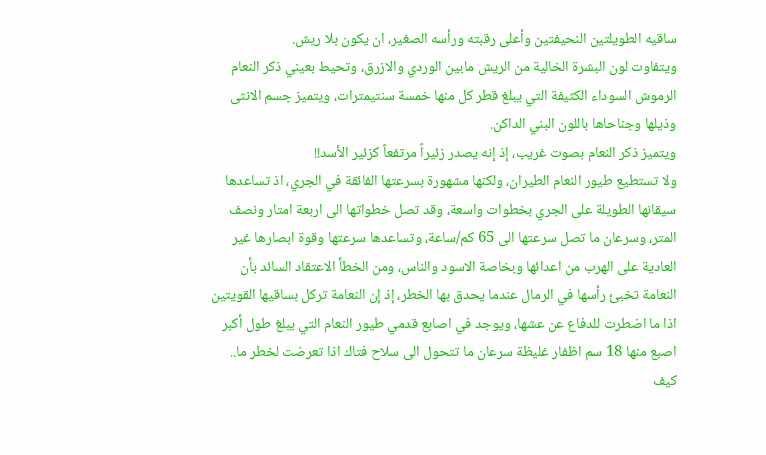ساقيه الطويلتين النحيفتين وأعلى رقبته ورأسه الصغير، ان يكون بلا ريش.
ويتفاوت لون البشرة الخالية من الريش مابين الوردي والازرق، وتحيط بعيني ذكر النعام الرموش السوداء الكثيفة التي يبلغ قطر كل منها خمسة سنتيمترات، ويتميز جسم الانثى وذيلها وجناحاها باللون البني الداكن.
ويتميز ذكر النعام بصوت غريب، إذ إنه يصدر زئيراً مرتفعاً كزئير الأسد!!
ولا تستطيع طيور النعام الطيران، ولكنها مشهورة بسرعتها الفائقة في الجري، اذ تساعدها سيقانها الطويلة على الجري بخطوات واسعة، وقد تصل خطواتها الى اربعة امتار ونصف المتر، وسرعان ما تصل سرعتها الى 65 كم/ساعة، وتساعدها سرعتها وقوة ابصارها غير العادية على الهرب من اعدائها وبخاصة الاسود والناس، ومن الخطأ الاعتقاد السائد بأن النعامة تخبئ رأسها في الرمال عندما يحدق بها الخطر، إذ إن النعامة تركل بساقيها القويتين اذا ما اضطرت للدفاع عن عشها، ويوجد في اصابع قدمي طيور النعام التي يبلغ طول أكبر اصبع منها 18 سم اظفار غليظة سرعان ما تتحول الى سلاح فتاك اذا تعرضت لخطر ما..
كيف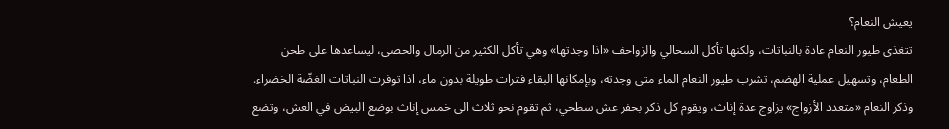يعيش النعام؟
تتغذى طيور النعام عادة بالنباتات، ولكنها تأكل السحالي والزواحف «اذا وجدتها» وهي تأكل الكثير من الرمال والحصى، ليساعدها على طحن الطعام، وتسهيل عملية الهضم، تشرب طيور النعام الماء متى وجدته، وبإمكانها البقاء فترات طويلة بدون ماء، اذا توفرت النباتات الغضّة الخضراء.
وذكر النعام «متعدد الأزواج» يزاوج عدة إناث، ويقوم كل ذكر بحفر عش سطحي، ثم تقوم نحو ثلاث الى خمس إناث بوضع البيض في العش، وتضع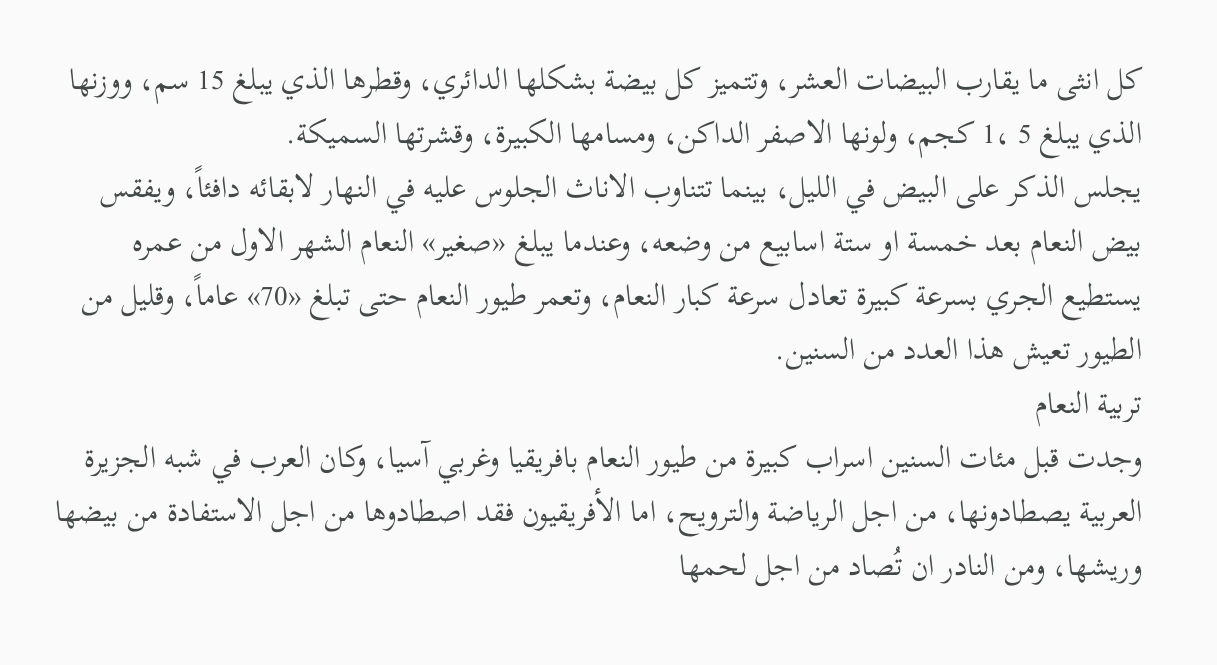كل انثى ما يقارب البيضات العشر، وتتميز كل بيضة بشكلها الدائري، وقطرها الذي يبلغ 15 سم، ووزنها الذي يبلغ 5 ،1 كجم، ولونها الاصفر الداكن، ومسامها الكبيرة، وقشرتها السميكة.
يجلس الذكر على البيض في الليل، بينما تتناوب الاناث الجلوس عليه في النهار لابقائه دافئاً، ويفقس بيض النعام بعد خمسة او ستة اسابيع من وضعه، وعندما يبلغ «صغير» النعام الشهر الاول من عمره يستطيع الجري بسرعة كبيرة تعادل سرعة كبار النعام، وتعمر طيور النعام حتى تبلغ «70» عاماً، وقليل من الطيور تعيش هذا العدد من السنين.
تربية النعام
وجدت قبل مئات السنين اسراب كبيرة من طيور النعام بافريقيا وغربي آسيا، وكان العرب في شبه الجزيرة العربية يصطادونها، من اجل الرياضة والترويح، اما الأفريقيون فقد اصطادوها من اجل الاستفادة من بيضها وريشها، ومن النادر ان تُصاد من اجل لحمها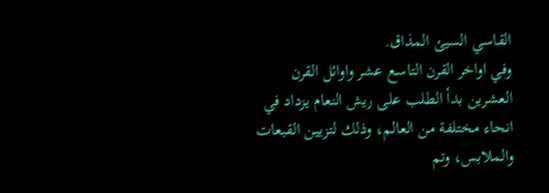القاسي السيئ المذاق.
وفي اواخر القرن التاسع عشر واوائل القرن العشرين بدأ الطلب على ريش النعام يزداد في انحاء مختلفة من العالم، وذلك لتزيين القبعات والملابس، وتم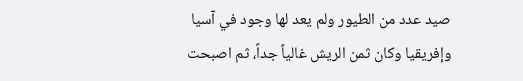صيد عدد من الطيور ولم يعد لها وجود في آسيا وإفريقيا وكان ثمن الريش غالياً جداً، ثم اصبحت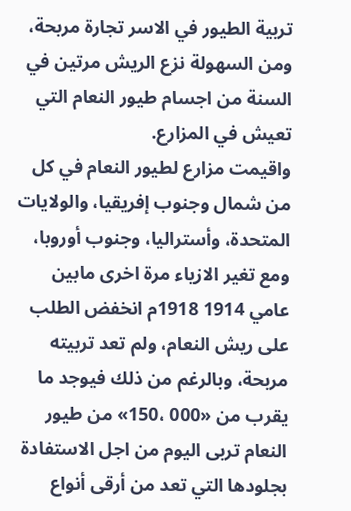تربية الطيور في الاسر تجارة مربحة، ومن السهولة نزع الريش مرتين في السنة من اجسام طيور النعام التي تعيش في المزارع.
واقيمت مزارع لطيور النعام في كل من شمال وجنوب إفريقيا، والولايات المتحدة، وأستراليا، وجنوب أوروبا، ومع تغير الازياء مرة اخرى مابين عامي 1914 1918م انخفض الطلب على ريش النعام، ولم تعد تربيته مربحة، وبالرغم من ذلك فيوجد ما يقرب من «000 ،150» من طيور النعام تربى اليوم من اجل الاستفادة بجلودها التي تعد من أرقى أنواع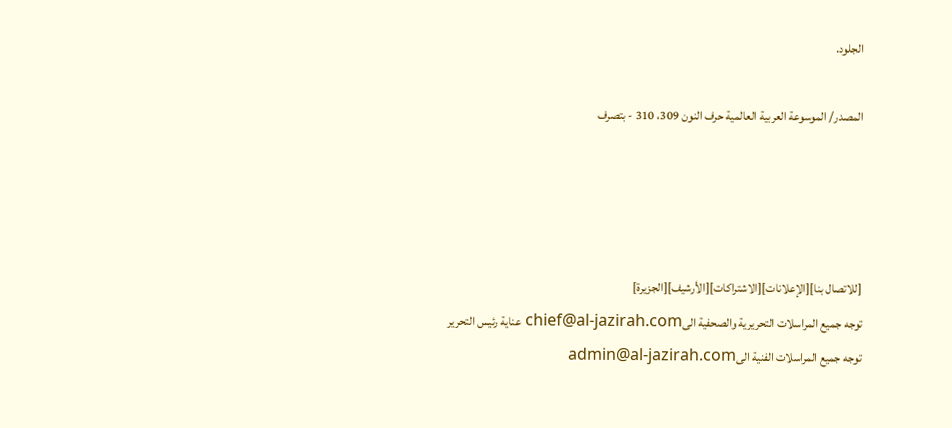الجلود.

المصدر/ الموسوعة العربية العالمية حرف النون 309، 310 - بتصرف




[للاتصال بنا][الإعلانات][الاشتراكات][الأرشيف][الجزيرة]
توجه جميع المراسلات التحريرية والصحفية الىchief@al-jazirah.com عناية رئيس التحرير
توجه جميع المراسلات الفنية الىadmin@al-jazirah.com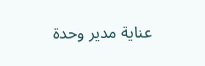عناية مدير وحدة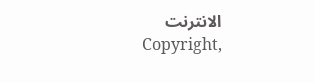الانترنت
Copyright,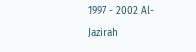1997 - 2002 Al-Jazirah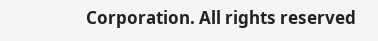Corporation. All rights reserved